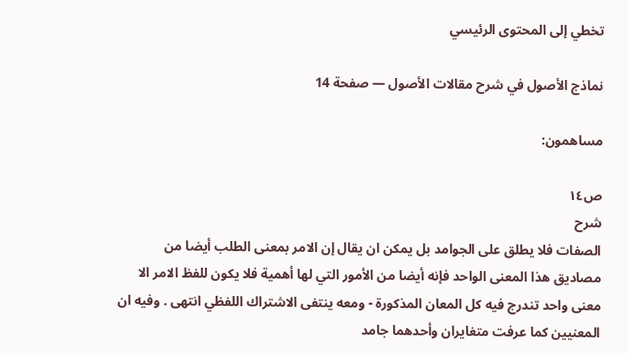تخطي إلى المحتوى الرئيسي

نماذج الأصول في شرح مقالات الأصول — صفحة 14

مساهمون:

ص١٤
شرح
الصفات فلا يطلق على الجوامد بل يمكن ان يقال إن الامر بمعنى الطلب أيضا من مصاديق هذا المعنى الواحد فإنه أيضا من الأمور التي لها أهمية فلا يكون للفظ الامر الا معنى واحد تندرج فيه كل المعان المذكورة - ومعه ينتفى الاشتراك اللفظي انتهى . وفيه ان المعنيين كما عرفت متغايران وأحدهما جامد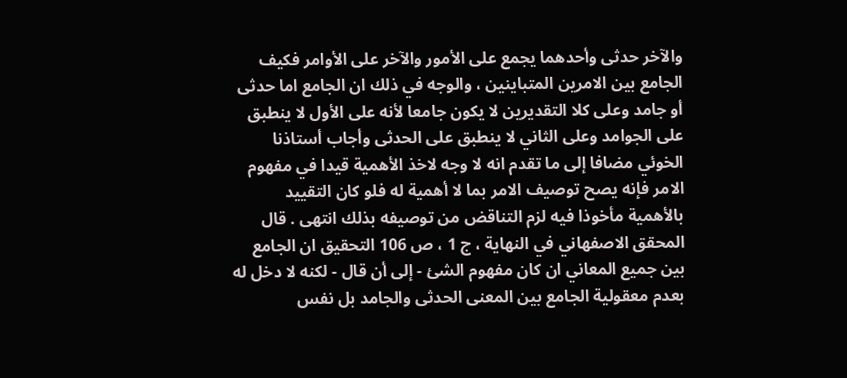والآخر حدثى وأحدهما يجمع على الأمور والآخر على الأوامر فكيف الجامع بين الامرين المتباينين ، والوجه في ذلك ان الجامع اما حدثى أو جامد وعلى كلا التقديرين لا يكون جامعا لأنه على الأول لا ينطبق على الجوامد وعلى الثاني لا ينطبق على الحدثى وأجاب أستاذنا الخوئي مضافا إلى ما تقدم انه لا وجه لاخذ الأهمية قيدا في مفهوم الامر فإنه يصح توصيف الامر بما لا أهمية له فلو كان التقييد بالأهمية مأخوذا فيه لزم التناقض من توصيفه بذلك انتهى . قال المحقق الاصفهاني في النهاية ، ج 1 ، ص 106 التحقيق ان الجامع بين جميع المعاني ان كان مفهوم الشئ - إلى أن قال - لكنه لا دخل له بعدم معقولية الجامع بين المعنى الحدثى والجامد بل نفس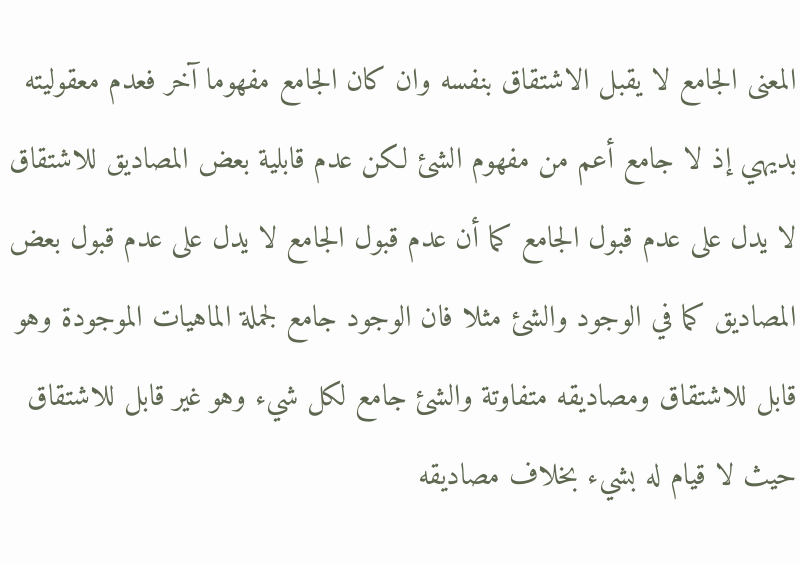المعنى الجامع لا يقبل الاشتقاق بنفسه وان كان الجامع مفهوما آخر فعدم معقوليته بديهي إذ لا جامع أعم من مفهوم الشئ لكن عدم قابلية بعض المصاديق للاشتقاق لا يدل على عدم قبول الجامع كما أن عدم قبول الجامع لا يدل على عدم قبول بعض المصاديق كما في الوجود والشئ مثلا فان الوجود جامع لجملة الماهيات الموجودة وهو قابل للاشتقاق ومصاديقه متفاوتة والشئ جامع لكل شيء وهو غير قابل للاشتقاق حيث لا قيام له بشيء بخلاف مصاديقه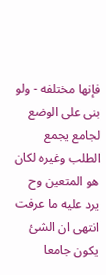فإنها مختلفه - ولو بنى على الوضع لجامع يجمع الطلب وغيره لكان هو المتعين وح يرد عليه ما عرفت انتهى ان الشئ يكون جامعا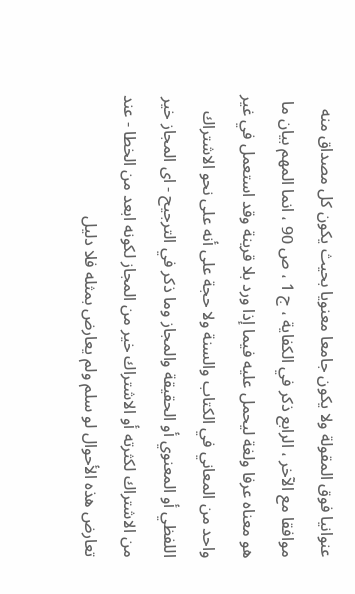عنوانيا فوق المقولة ولا يكون جامعا معنويا بحيث يكون كل مصداق منه موافقا مع الآخر ، الرابع ذكر في الكفاية ، ج 1 ، ص 90 ، انما المهم بيان ما هو معناه عرفا ولغة ليحمل عليه فيما إذا ورد بلا قرينة وقد استعمل في غير واحد من المعاني في الكتاب والسنة ولا حجة على أنه على نحو الاشتراك اللفظي أو المعنوي أو الحقيقة والمجاز وما ذكر في الترجيح - اى المجاز خير من الاشتراك لكثرته أو الاشتراك خير من المجاز لكونه ابعد من الخطا - عند تعارض هذه الأحوال لو سلم ولم يعارض بمثله فلا دليل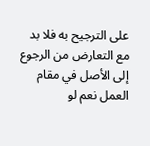على الترجيح به فلا بد مع التعارض من الرجوع إلى الأصل في مقام العمل نعم لو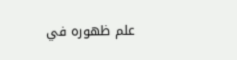علم ظهوره في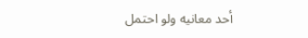أحد معانيه ولو احتمل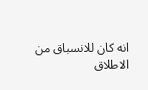انه كان للانسباق من الاطلاق